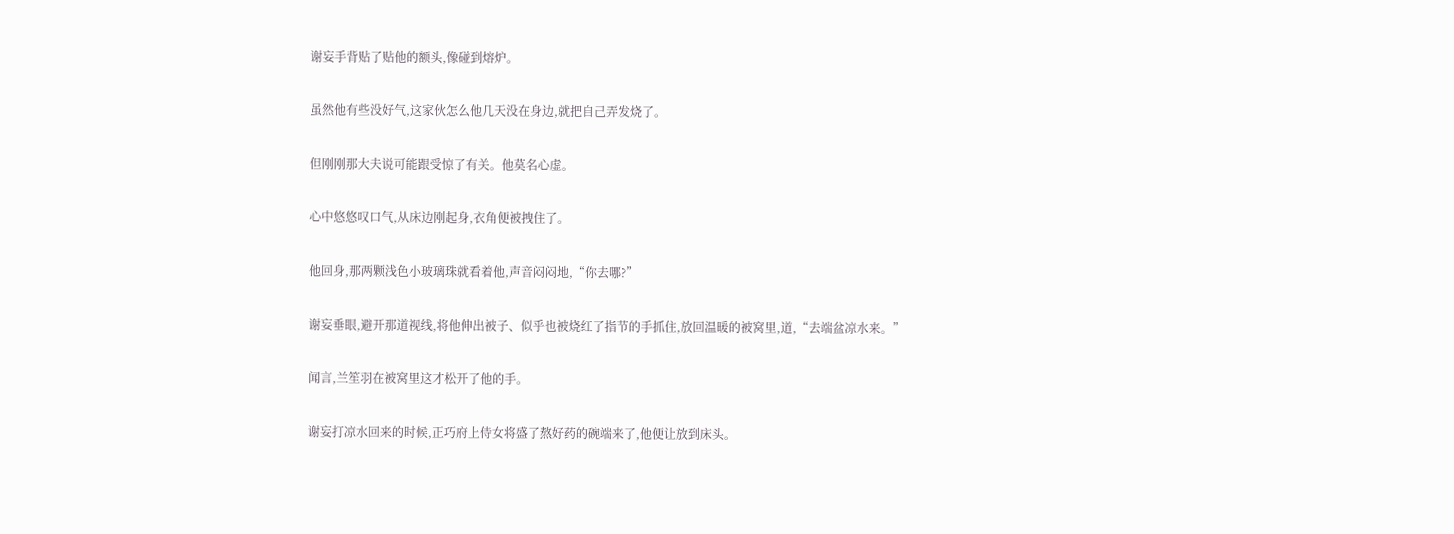谢妄手背贴了贴他的额头,像碰到熔炉。

虽然他有些没好气,这家伙怎么他几天没在身边,就把自己弄发烧了。

但刚刚那大夫说可能跟受惊了有关。他莫名心虚。

心中悠悠叹口气,从床边刚起身,衣角便被拽住了。

他回身,那两颗浅色小玻璃珠就看着他,声音闷闷地,“你去哪?”

谢妄垂眼,避开那道视线,将他伸出被子、似乎也被烧红了指节的手抓住,放回温暖的被窝里,道,“去端盆凉水来。”

闻言,兰笙羽在被窝里这才松开了他的手。

谢妄打凉水回来的时候,正巧府上侍女将盛了熬好药的碗端来了,他便让放到床头。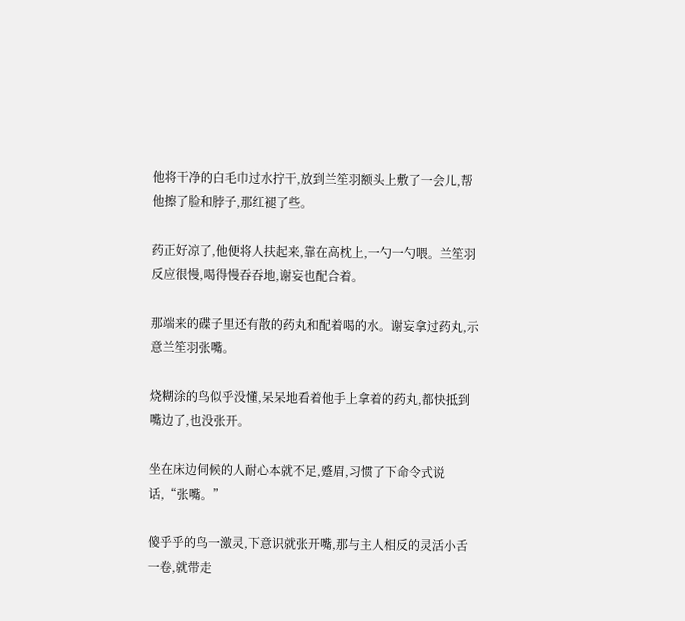他将干净的白毛巾过水拧干,放到兰笙羽额头上敷了一会儿,帮他擦了脸和脖子,那红褪了些。

药正好凉了,他便将人扶起来,靠在高枕上,一勺一勺喂。兰笙羽反应很慢,喝得慢吞吞地,谢妄也配合着。

那端来的碟子里还有散的药丸和配着喝的水。谢妄拿过药丸,示意兰笙羽张嘴。

烧糊涂的鸟似乎没懂,呆呆地看着他手上拿着的药丸,都快抵到嘴边了,也没张开。

坐在床边伺候的人耐心本就不足,蹙眉,习惯了下命令式说话,“张嘴。”

傻乎乎的鸟一激灵,下意识就张开嘴,那与主人相反的灵活小舌一卷,就带走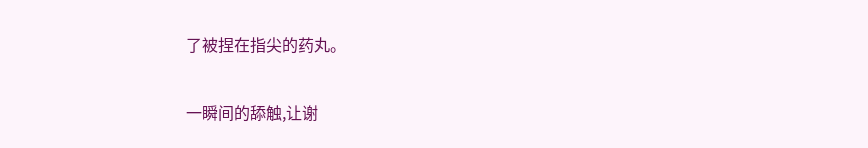了被捏在指尖的药丸。

一瞬间的舔触,让谢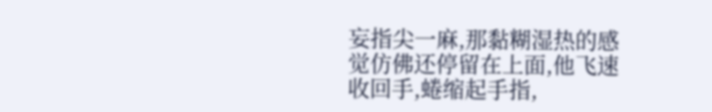妄指尖一麻,那黏糊湿热的感觉仿佛还停留在上面,他飞速收回手,蜷缩起手指,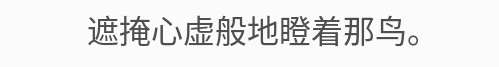遮掩心虚般地瞪着那鸟。